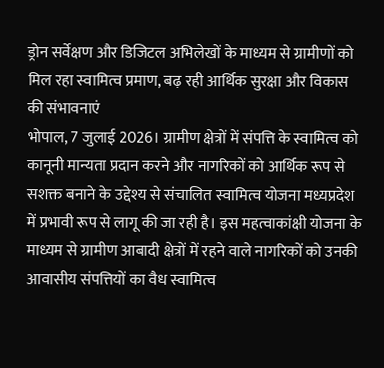ड्रोन सर्वेक्षण और डिजिटल अभिलेखों के माध्यम से ग्रामीणों को मिल रहा स्वामित्व प्रमाण, बढ़ रही आर्थिक सुरक्षा और विकास की संभावनाएं
भोपाल, 7 जुलाई 2026। ग्रामीण क्षेत्रों में संपत्ति के स्वामित्व को कानूनी मान्यता प्रदान करने और नागरिकों को आर्थिक रूप से सशक्त बनाने के उद्देश्य से संचालित स्वामित्व योजना मध्यप्रदेश में प्रभावी रूप से लागू की जा रही है। इस महत्वाकांक्षी योजना के माध्यम से ग्रामीण आबादी क्षेत्रों में रहने वाले नागरिकों को उनकी आवासीय संपत्तियों का वैध स्वामित्व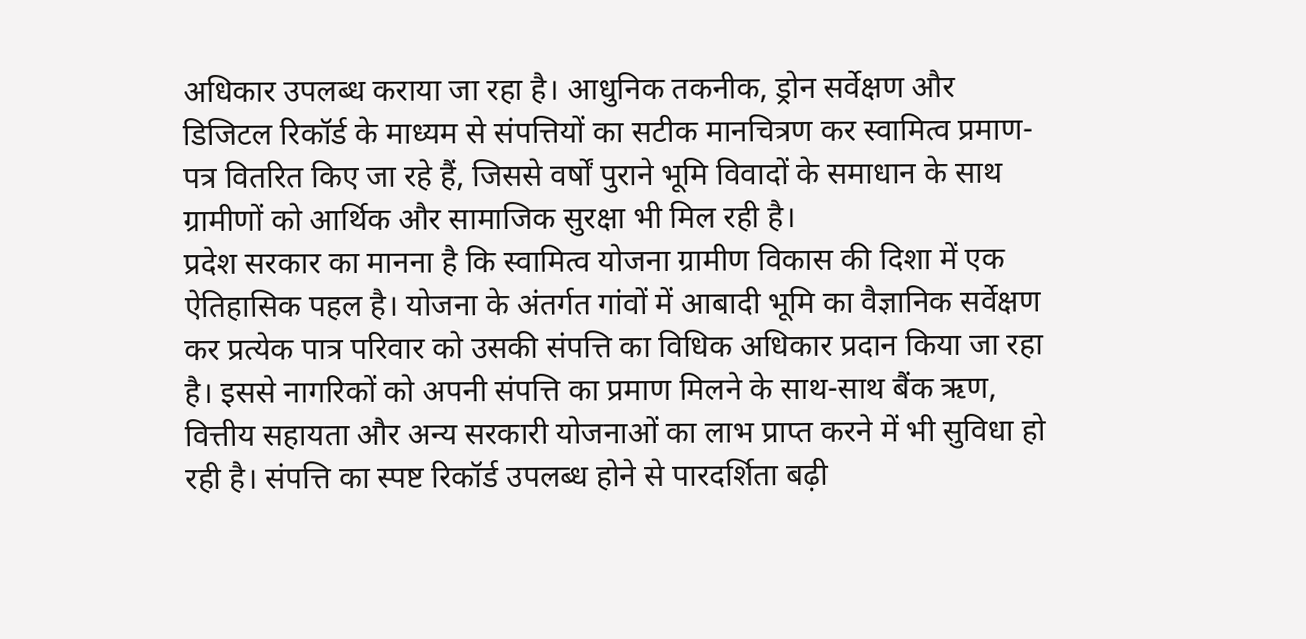अधिकार उपलब्ध कराया जा रहा है। आधुनिक तकनीक, ड्रोन सर्वेक्षण और डिजिटल रिकॉर्ड के माध्यम से संपत्तियों का सटीक मानचित्रण कर स्वामित्व प्रमाण-पत्र वितरित किए जा रहे हैं, जिससे वर्षों पुराने भूमि विवादों के समाधान के साथ ग्रामीणों को आर्थिक और सामाजिक सुरक्षा भी मिल रही है।
प्रदेश सरकार का मानना है कि स्वामित्व योजना ग्रामीण विकास की दिशा में एक ऐतिहासिक पहल है। योजना के अंतर्गत गांवों में आबादी भूमि का वैज्ञानिक सर्वेक्षण कर प्रत्येक पात्र परिवार को उसकी संपत्ति का विधिक अधिकार प्रदान किया जा रहा है। इससे नागरिकों को अपनी संपत्ति का प्रमाण मिलने के साथ-साथ बैंक ऋण, वित्तीय सहायता और अन्य सरकारी योजनाओं का लाभ प्राप्त करने में भी सुविधा हो रही है। संपत्ति का स्पष्ट रिकॉर्ड उपलब्ध होने से पारदर्शिता बढ़ी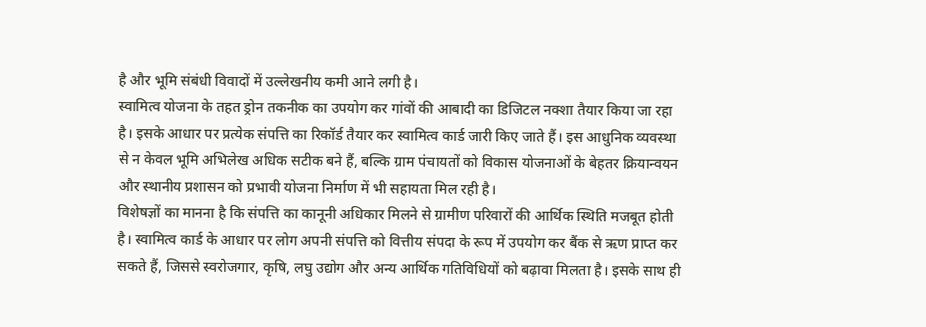है और भूमि संबंधी विवादों में उल्लेखनीय कमी आने लगी है।
स्वामित्व योजना के तहत ड्रोन तकनीक का उपयोग कर गांवों की आबादी का डिजिटल नक्शा तैयार किया जा रहा है। इसके आधार पर प्रत्येक संपत्ति का रिकॉर्ड तैयार कर स्वामित्व कार्ड जारी किए जाते हैं। इस आधुनिक व्यवस्था से न केवल भूमि अभिलेख अधिक सटीक बने हैं, बल्कि ग्राम पंचायतों को विकास योजनाओं के बेहतर क्रियान्वयन और स्थानीय प्रशासन को प्रभावी योजना निर्माण में भी सहायता मिल रही है।
विशेषज्ञों का मानना है कि संपत्ति का कानूनी अधिकार मिलने से ग्रामीण परिवारों की आर्थिक स्थिति मजबूत होती है। स्वामित्व कार्ड के आधार पर लोग अपनी संपत्ति को वित्तीय संपदा के रूप में उपयोग कर बैंक से ऋण प्राप्त कर सकते हैं, जिससे स्वरोजगार, कृषि, लघु उद्योग और अन्य आर्थिक गतिविधियों को बढ़ावा मिलता है। इसके साथ ही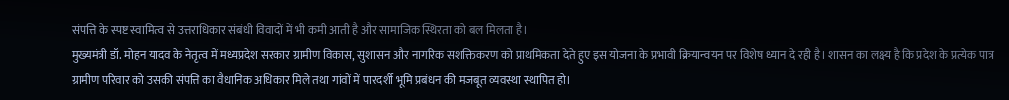संपत्ति के स्पष्ट स्वामित्व से उत्तराधिकार संबंधी विवादों में भी कमी आती है और सामाजिक स्थिरता को बल मिलता है।
मुख्यमंत्री डॉ. मोहन यादव के नेतृत्व में मध्यप्रदेश सरकार ग्रामीण विकास, सुशासन और नागरिक सशक्तिकरण को प्राथमिकता देते हुए इस योजना के प्रभावी क्रियान्वयन पर विशेष ध्यान दे रही है। शासन का लक्ष्य है कि प्रदेश के प्रत्येक पात्र ग्रामीण परिवार को उसकी संपत्ति का वैधानिक अधिकार मिले तथा गांवों में पारदर्शी भूमि प्रबंधन की मजबूत व्यवस्था स्थापित हो।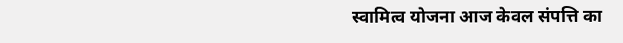स्वामित्व योजना आज केवल संपत्ति का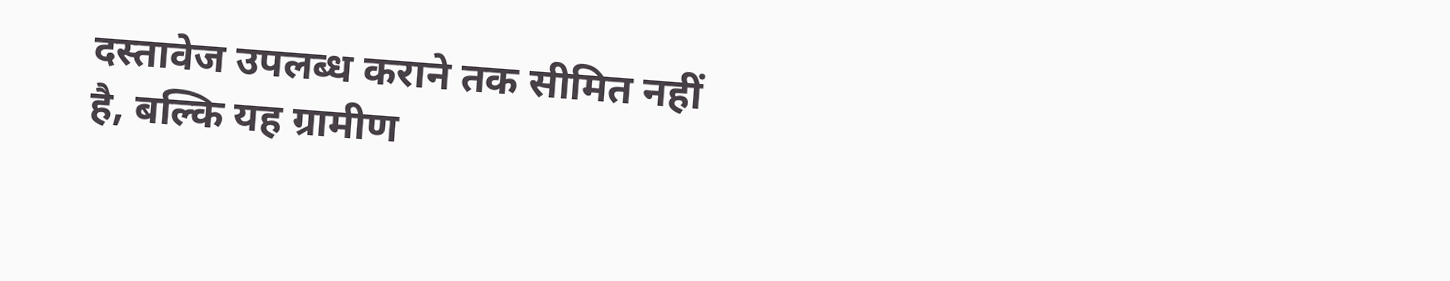दस्तावेज उपलब्ध कराने तक सीमित नहीं है, बल्कि यह ग्रामीण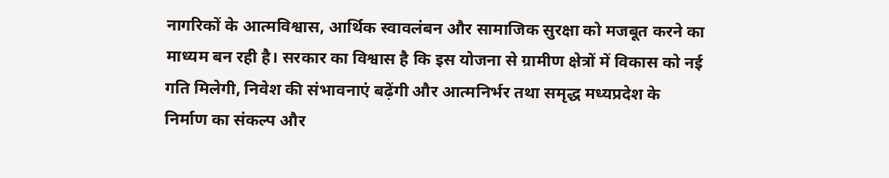नागरिकों के आत्मविश्वास, आर्थिक स्वावलंबन और सामाजिक सुरक्षा को मजबूत करने का माध्यम बन रही है। सरकार का विश्वास है कि इस योजना से ग्रामीण क्षेत्रों में विकास को नई गति मिलेगी, निवेश की संभावनाएं बढ़ेंगी और आत्मनिर्भर तथा समृद्ध मध्यप्रदेश के निर्माण का संकल्प और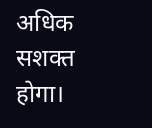अधिक सशक्त होगा।